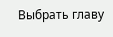Выбрать главу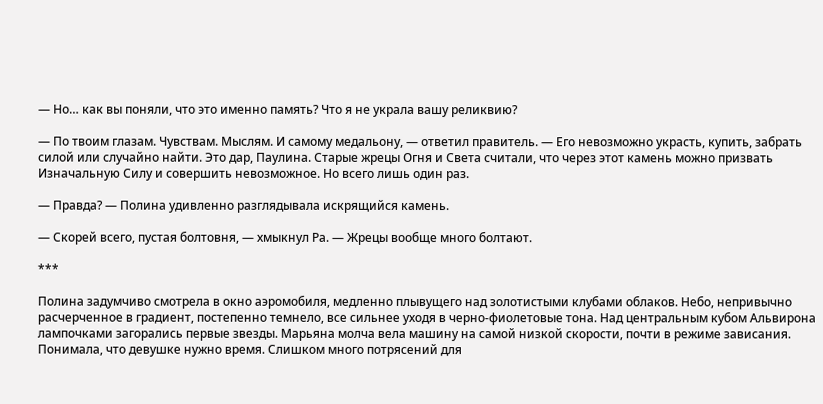— Но… как вы поняли, что это именно память? Что я не украла вашу реликвию?

— По твоим глазам. Чувствам. Мыслям. И самому медальону, — ответил правитель. — Его невозможно украсть, купить, забрать силой или случайно найти. Это дар, Паулина. Старые жрецы Огня и Света считали, что через этот камень можно призвать Изначальную Силу и совершить невозможное. Но всего лишь один раз.

— Правда? — Полина удивленно разглядывала искрящийся камень.

— Скорей всего, пустая болтовня, — хмыкнул Ра. — Жрецы вообще много болтают.

***

Полина задумчиво смотрела в окно аэромобиля, медленно плывущего над золотистыми клубами облаков. Небо, непривычно расчерченное в градиент, постепенно темнело, все сильнее уходя в черно-фиолетовые тона. Над центральным кубом Альвирона лампочками загорались первые звезды. Марьяна молча вела машину на самой низкой скорости, почти в режиме зависания. Понимала, что девушке нужно время. Слишком много потрясений для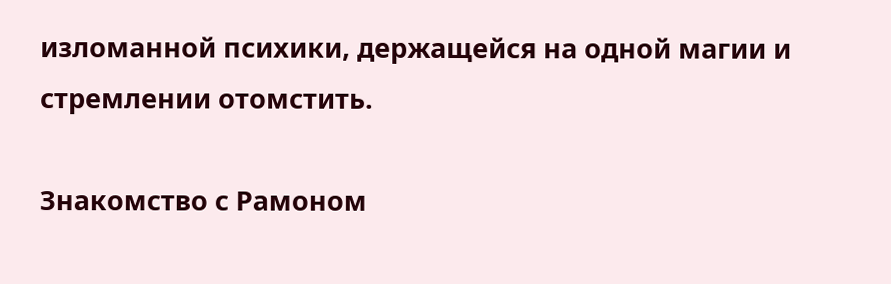изломанной психики, держащейся на одной магии и стремлении отомстить.

Знакомство с Рамоном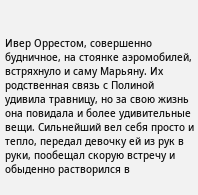Ивер Оррестом, совершенно будничное, на стоянке аэромобилей, встряхнуло и саму Марьяну. Их родственная связь с Полиной удивила травницу, но за свою жизнь она повидала и более удивительные вещи. Сильнейший вел себя просто и тепло, передал девочку ей из рук в руки, пообещал скорую встречу и обыденно растворился в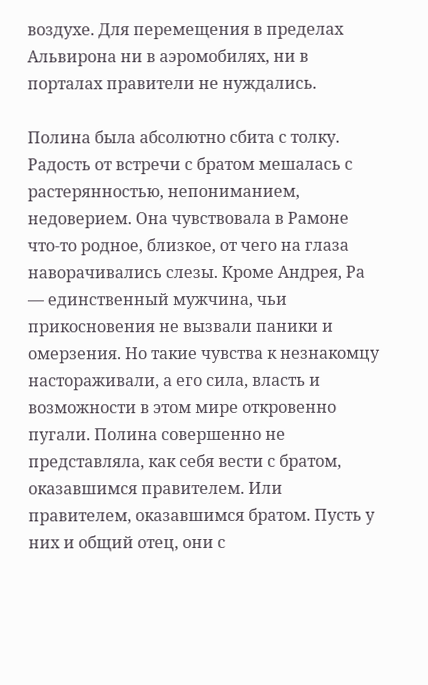воздухе. Для перемещения в пределах Альвирона ни в аэромобилях, ни в порталах правители не нуждались.

Полина была абсолютно сбита с толку. Радость от встречи с братом мешалась с растерянностью, непониманием, недоверием. Она чувствовала в Рамоне что-то родное, близкое, от чего на глаза наворачивались слезы. Кроме Андрея, Ра — единственный мужчина, чьи прикосновения не вызвали паники и омерзения. Но такие чувства к незнакомцу настораживали, а его сила, власть и возможности в этом мире откровенно пугали. Полина совершенно не представляла, как себя вести с братом, оказавшимся правителем. Или правителем, оказавшимся братом. Пусть у них и общий отец, они с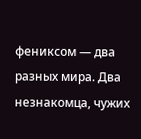фениксом — два разных мира. Два незнакомца, чужих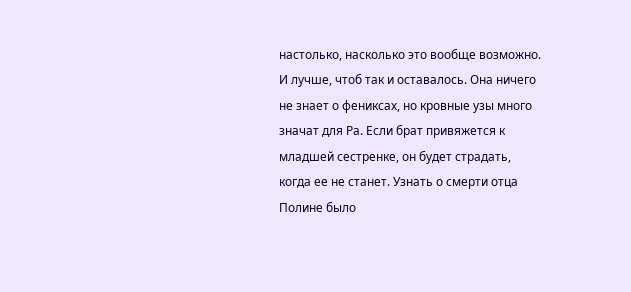настолько, насколько это вообще возможно. И лучше, чтоб так и оставалось. Она ничего не знает о фениксах, но кровные узы много значат для Ра. Если брат привяжется к младшей сестренке, он будет страдать, когда ее не станет. Узнать о смерти отца Полине было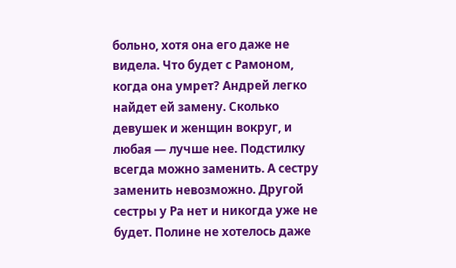больно, хотя она его даже не видела. Что будет с Рамоном, когда она умрет? Андрей легко найдет ей замену. Сколько девушек и женщин вокруг, и любая — лучше нее. Подстилку всегда можно заменить. А сестру заменить невозможно. Другой сестры у Ра нет и никогда уже не будет. Полине не хотелось даже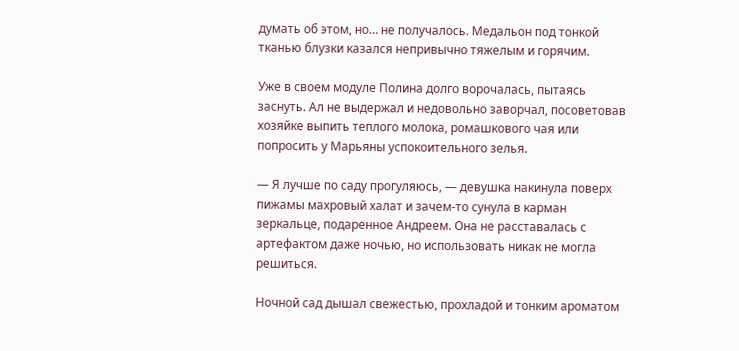думать об этом, но… не получалось. Медальон под тонкой тканью блузки казался непривычно тяжелым и горячим.

Уже в своем модуле Полина долго ворочалась, пытаясь заснуть. Ал не выдержал и недовольно заворчал, посоветовав хозяйке выпить теплого молока, ромашкового чая или попросить у Марьяны успокоительного зелья.

— Я лучше по саду прогуляюсь, — девушка накинула поверх пижамы махровый халат и зачем-то сунула в карман зеркальце, подаренное Андреем. Она не расставалась с артефактом даже ночью, но использовать никак не могла решиться.

Ночной сад дышал свежестью, прохладой и тонким ароматом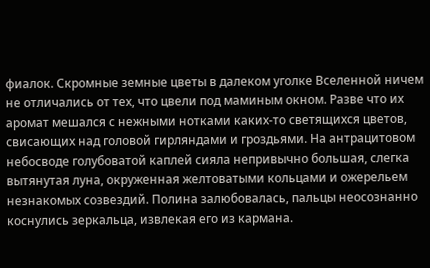фиалок. Скромные земные цветы в далеком уголке Вселенной ничем не отличались от тех, что цвели под маминым окном. Разве что их аромат мешался с нежными нотками каких-то светящихся цветов, свисающих над головой гирляндами и гроздьями. На антрацитовом небосводе голубоватой каплей сияла непривычно большая, слегка вытянутая луна, окруженная желтоватыми кольцами и ожерельем незнакомых созвездий. Полина залюбовалась, пальцы неосознанно коснулись зеркальца, извлекая его из кармана.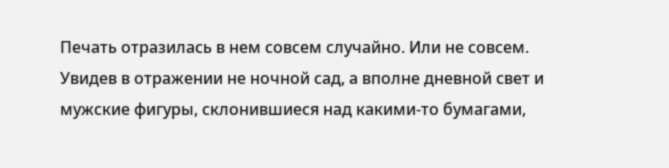Печать отразилась в нем совсем случайно. Или не совсем. Увидев в отражении не ночной сад, а вполне дневной свет и мужские фигуры, склонившиеся над какими-то бумагами,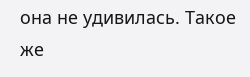она не удивилась. Такое же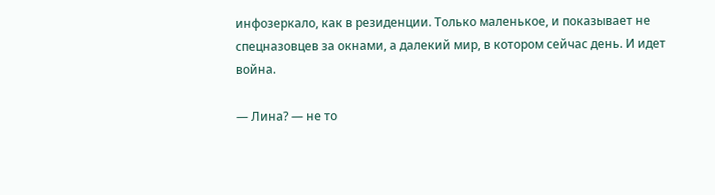инфозеркало, как в резиденции. Только маленькое, и показывает не спецназовцев за окнами, а далекий мир, в котором сейчас день. И идет война.

— Лина? — не то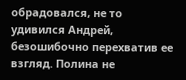обрадовался, не то удивился Андрей, безошибочно перехватив ее взгляд. Полина не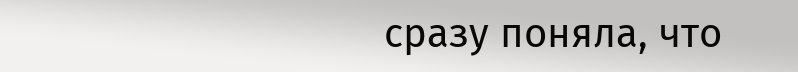сразу поняла, что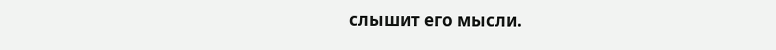слышит его мысли.